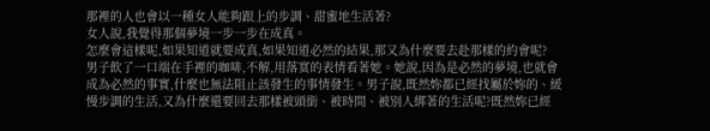那裡的人也會以一種女人能夠跟上的步調、甜蜜地生活著?
女人說,我覺得那個夢境一步一步在成真。
怎麼會這樣呢,如果知道就要成真,如果知道必然的結果,那又為什麼要去赴那樣的約會呢?
男子飲了一口端在手裡的咖啡,不解,用落寞的表情看著她。她說,因為是必然的夢境,也就會成為必然的事實,什麼也無法阻止該發生的事情發生。男子說,既然妳都已經找屬於妳的、緩慢步調的生活,又為什麼還要回去那樣被頭銜、被時間、被別人綁著的生活呢?既然妳已經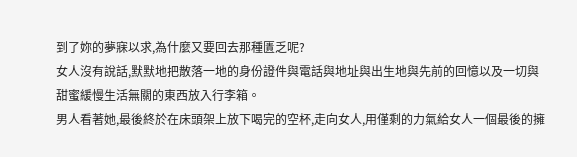到了妳的夢寐以求,為什麼又要回去那種匱乏呢?
女人沒有說話,默默地把散落一地的身份證件與電話與地址與出生地與先前的回憶以及一切與甜蜜緩慢生活無關的東西放入行李箱。
男人看著她,最後終於在床頭架上放下喝完的空杯,走向女人,用僅剩的力氣給女人一個最後的擁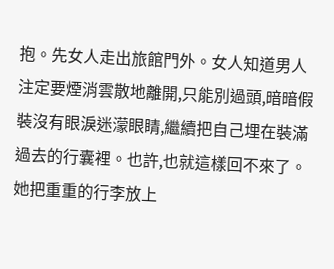抱。先女人走出旅館門外。女人知道男人注定要煙消雲散地離開,只能別過頭,暗暗假裝沒有眼淚迷濛眼睛,繼續把自己埋在裝滿過去的行囊裡。也許,也就這樣回不來了。
她把重重的行李放上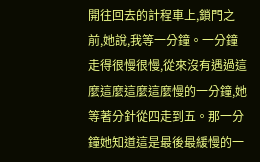開往回去的計程車上,鎖門之前,她說,我等一分鐘。一分鐘走得很慢很慢,從來沒有遇過這麼這麼這麼這麼慢的一分鐘,她等著分針從四走到五。那一分鐘她知道這是最後最緩慢的一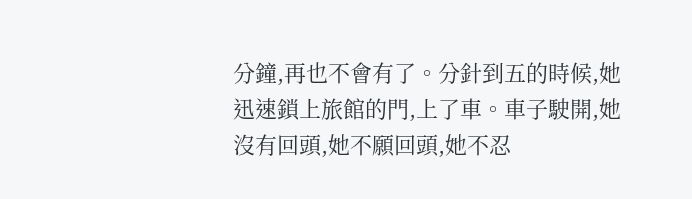分鐘,再也不會有了。分針到五的時候,她迅速鎖上旅館的門,上了車。車子駛開,她沒有回頭,她不願回頭,她不忍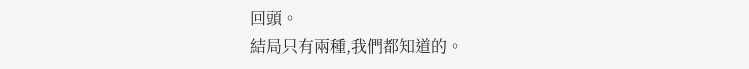回頭。
結局只有兩種,我們都知道的。